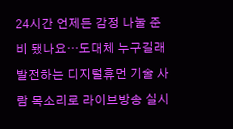24시간 언제든 감정 나눌 준비 됐나요…도대체 누구길래 발전하는 디지털휴먼 기술 사람 목소리로 라이브방송 실시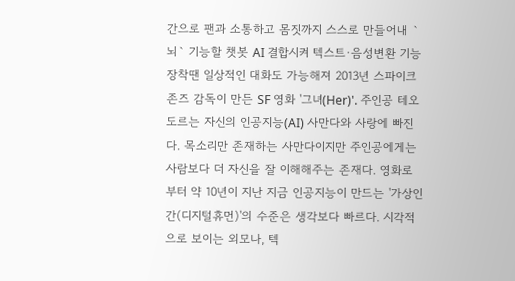간으로 팬과 소통하고 몸짓까지 스스로 만들어내 `뇌` 기능할 챗봇 AI 결합시켜 텍스트·음성변환 기능 장착땐 일상적인 대화도 가능해져 2013년 스파이크 존즈 감독이 만든 SF 영화 '그녀(Her)'. 주인공 테오도르는 자신의 인공지능(AI) 사만다와 사랑에 빠진다. 목소리만 존재하는 사만다이지만 주인공에게는 사람보다 더 자신을 잘 이해해주는 존재다. 영화로부터 약 10년이 지난 지금 인공지능이 만드는 '가상인간(디지털휴먼)'의 수준은 생각보다 빠르다. 시각적으로 보이는 외모나, 텍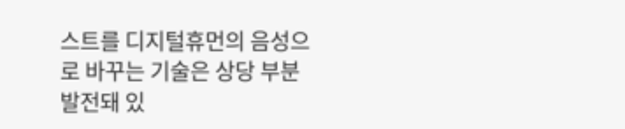스트를 디지털휴먼의 음성으로 바꾸는 기술은 상당 부분 발전돼 있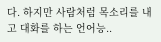다. 하지만 사람처럼 목소리를 내고 대화를 하는 언어능..